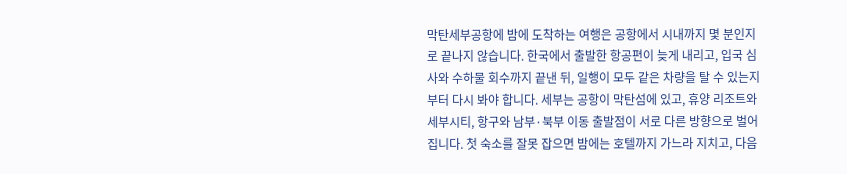막탄세부공항에 밤에 도착하는 여행은 공항에서 시내까지 몇 분인지로 끝나지 않습니다. 한국에서 출발한 항공편이 늦게 내리고, 입국 심사와 수하물 회수까지 끝낸 뒤, 일행이 모두 같은 차량을 탈 수 있는지부터 다시 봐야 합니다. 세부는 공항이 막탄섬에 있고, 휴양 리조트와 세부시티, 항구와 남부·북부 이동 출발점이 서로 다른 방향으로 벌어집니다. 첫 숙소를 잘못 잡으면 밤에는 호텔까지 가느라 지치고, 다음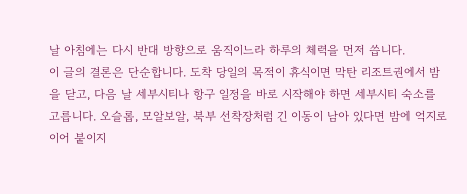날 아침에는 다시 반대 방향으로 움직이느라 하루의 체력을 먼저 씁니다.
이 글의 결론은 단순합니다. 도착 당일의 목적이 휴식이면 막탄 리조트권에서 밤을 닫고, 다음 날 세부시티나 항구 일정을 바로 시작해야 하면 세부시티 숙소를 고릅니다. 오슬롭, 모알보알, 북부 선착장처럼 긴 이동이 남아 있다면 밤에 억지로 이어 붙이지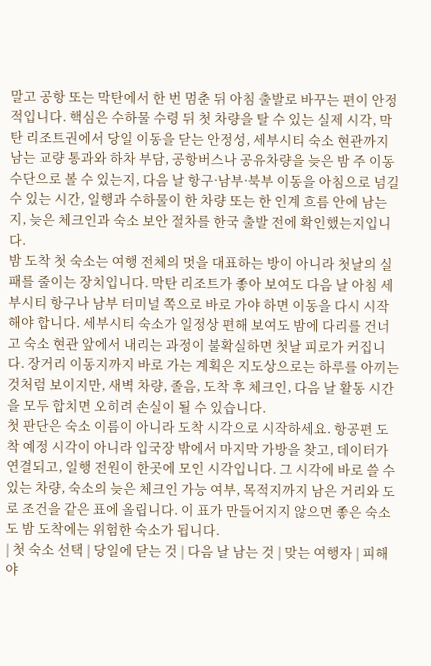말고 공항 또는 막탄에서 한 번 멈춘 뒤 아침 출발로 바꾸는 편이 안정적입니다. 핵심은 수하물 수령 뒤 첫 차량을 탈 수 있는 실제 시각, 막탄 리조트권에서 당일 이동을 닫는 안정성, 세부시티 숙소 현관까지 남는 교량 통과와 하차 부담, 공항버스나 공유차량을 늦은 밤 주 이동수단으로 볼 수 있는지, 다음 날 항구·남부·북부 이동을 아침으로 넘길 수 있는 시간, 일행과 수하물이 한 차량 또는 한 인계 흐름 안에 남는지, 늦은 체크인과 숙소 보안 절차를 한국 출발 전에 확인했는지입니다.
밤 도착 첫 숙소는 여행 전체의 멋을 대표하는 방이 아니라 첫날의 실패를 줄이는 장치입니다. 막탄 리조트가 좋아 보여도 다음 날 아침 세부시티 항구나 남부 터미널 쪽으로 바로 가야 하면 이동을 다시 시작해야 합니다. 세부시티 숙소가 일정상 편해 보여도 밤에 다리를 건너고 숙소 현관 앞에서 내리는 과정이 불확실하면 첫날 피로가 커집니다. 장거리 이동지까지 바로 가는 계획은 지도상으로는 하루를 아끼는 것처럼 보이지만, 새벽 차량, 졸음, 도착 후 체크인, 다음 날 활동 시간을 모두 합치면 오히려 손실이 될 수 있습니다.
첫 판단은 숙소 이름이 아니라 도착 시각으로 시작하세요. 항공편 도착 예정 시각이 아니라 입국장 밖에서 마지막 가방을 찾고, 데이터가 연결되고, 일행 전원이 한곳에 모인 시각입니다. 그 시각에 바로 쓸 수 있는 차량, 숙소의 늦은 체크인 가능 여부, 목적지까지 남은 거리와 도로 조건을 같은 표에 올립니다. 이 표가 만들어지지 않으면 좋은 숙소도 밤 도착에는 위험한 숙소가 됩니다.
| 첫 숙소 선택 | 당일에 닫는 것 | 다음 날 남는 것 | 맞는 여행자 | 피해야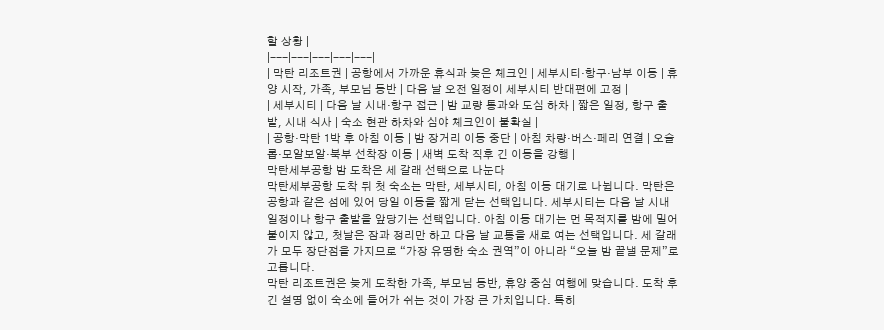할 상황 |
|---|---|---|---|---|
| 막탄 리조트권 | 공항에서 가까운 휴식과 늦은 체크인 | 세부시티·항구·남부 이동 | 휴양 시작, 가족, 부모님 동반 | 다음 날 오전 일정이 세부시티 반대편에 고정 |
| 세부시티 | 다음 날 시내·항구 접근 | 밤 교량 통과와 도심 하차 | 짧은 일정, 항구 출발, 시내 식사 | 숙소 현관 하차와 심야 체크인이 불확실 |
| 공항·막탄 1박 후 아침 이동 | 밤 장거리 이동 중단 | 아침 차량·버스·페리 연결 | 오슬롭·모알보알·북부 선착장 이동 | 새벽 도착 직후 긴 이동을 강행 |
막탄세부공항 밤 도착은 세 갈래 선택으로 나눈다
막탄세부공항 도착 뒤 첫 숙소는 막탄, 세부시티, 아침 이동 대기로 나뉩니다. 막탄은 공항과 같은 섬에 있어 당일 이동을 짧게 닫는 선택입니다. 세부시티는 다음 날 시내 일정이나 항구 출발을 앞당기는 선택입니다. 아침 이동 대기는 먼 목적지를 밤에 밀어붙이지 않고, 첫날은 잠과 정리만 하고 다음 날 교통을 새로 여는 선택입니다. 세 갈래가 모두 장단점을 가지므로 “가장 유명한 숙소 권역”이 아니라 “오늘 밤 끝낼 문제”로 고릅니다.
막탄 리조트권은 늦게 도착한 가족, 부모님 동반, 휴양 중심 여행에 맞습니다. 도착 후 긴 설명 없이 숙소에 들어가 쉬는 것이 가장 큰 가치입니다. 특히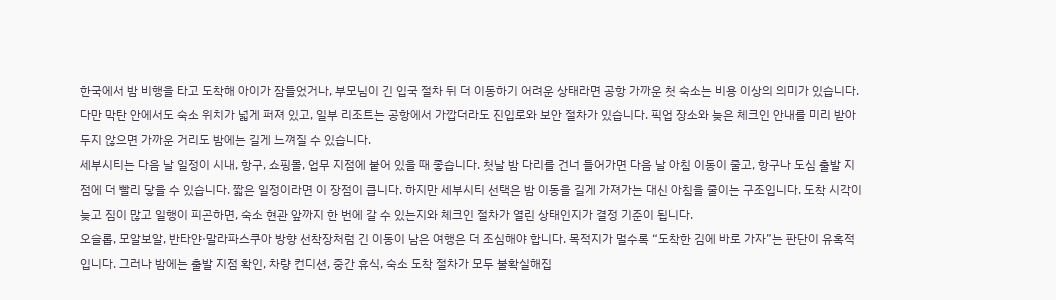한국에서 밤 비행을 타고 도착해 아이가 잠들었거나, 부모님이 긴 입국 절차 뒤 더 이동하기 어려운 상태라면 공항 가까운 첫 숙소는 비용 이상의 의미가 있습니다. 다만 막탄 안에서도 숙소 위치가 넓게 퍼져 있고, 일부 리조트는 공항에서 가깝더라도 진입로와 보안 절차가 있습니다. 픽업 장소와 늦은 체크인 안내를 미리 받아 두지 않으면 가까운 거리도 밤에는 길게 느껴질 수 있습니다.
세부시티는 다음 날 일정이 시내, 항구, 쇼핑몰, 업무 지점에 붙어 있을 때 좋습니다. 첫날 밤 다리를 건너 들어가면 다음 날 아침 이동이 줄고, 항구나 도심 출발 지점에 더 빨리 닿을 수 있습니다. 짧은 일정이라면 이 장점이 큽니다. 하지만 세부시티 선택은 밤 이동을 길게 가져가는 대신 아침을 줄이는 구조입니다. 도착 시각이 늦고 짐이 많고 일행이 피곤하면, 숙소 현관 앞까지 한 번에 갈 수 있는지와 체크인 절차가 열린 상태인지가 결정 기준이 됩니다.
오슬롭, 모알보알, 반타얀·말라파스쿠아 방향 선착장처럼 긴 이동이 남은 여행은 더 조심해야 합니다. 목적지가 멀수록 “도착한 김에 바로 가자”는 판단이 유혹적입니다. 그러나 밤에는 출발 지점 확인, 차량 컨디션, 중간 휴식, 숙소 도착 절차가 모두 불확실해집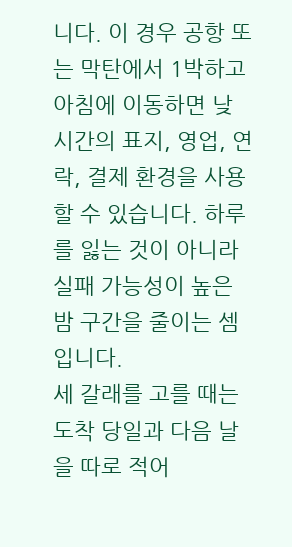니다. 이 경우 공항 또는 막탄에서 1박하고 아침에 이동하면 낮 시간의 표지, 영업, 연락, 결제 환경을 사용할 수 있습니다. 하루를 잃는 것이 아니라 실패 가능성이 높은 밤 구간을 줄이는 셈입니다.
세 갈래를 고를 때는 도착 당일과 다음 날을 따로 적어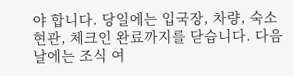야 합니다. 당일에는 입국장, 차량, 숙소 현관, 체크인 완료까지를 닫습니다. 다음 날에는 조식 여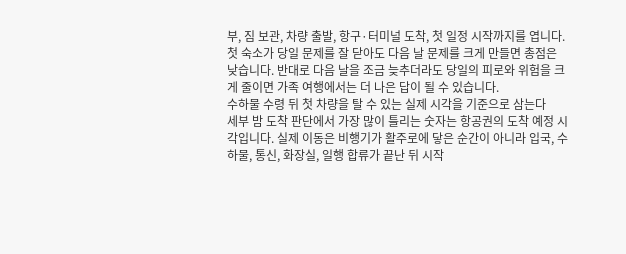부, 짐 보관, 차량 출발, 항구·터미널 도착, 첫 일정 시작까지를 엽니다. 첫 숙소가 당일 문제를 잘 닫아도 다음 날 문제를 크게 만들면 총점은 낮습니다. 반대로 다음 날을 조금 늦추더라도 당일의 피로와 위험을 크게 줄이면 가족 여행에서는 더 나은 답이 될 수 있습니다.
수하물 수령 뒤 첫 차량을 탈 수 있는 실제 시각을 기준으로 삼는다
세부 밤 도착 판단에서 가장 많이 틀리는 숫자는 항공권의 도착 예정 시각입니다. 실제 이동은 비행기가 활주로에 닿은 순간이 아니라 입국, 수하물, 통신, 화장실, 일행 합류가 끝난 뒤 시작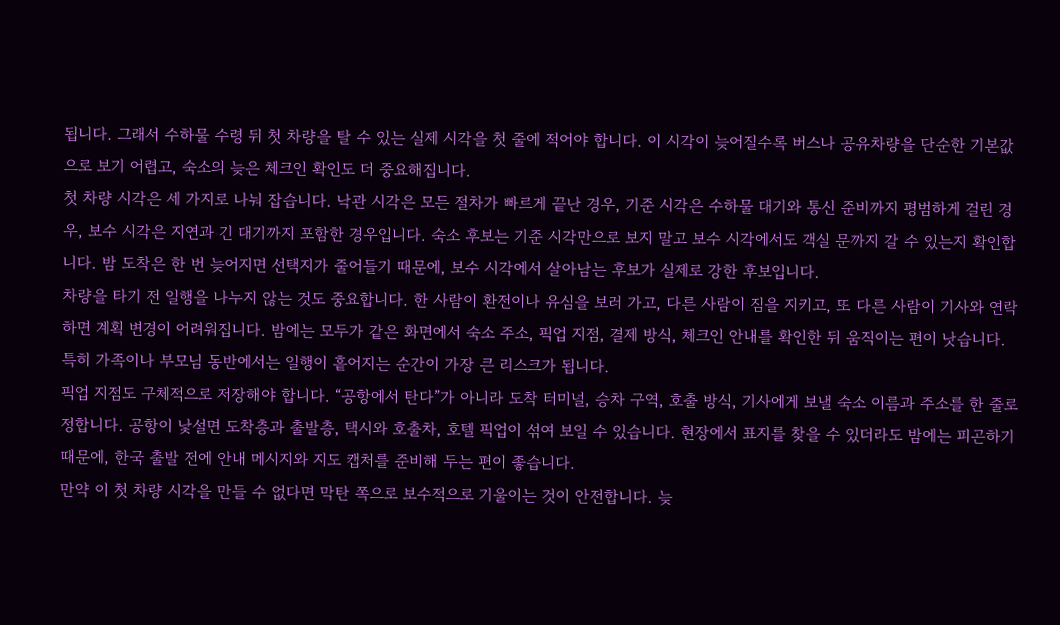됩니다. 그래서 수하물 수령 뒤 첫 차량을 탈 수 있는 실제 시각을 첫 줄에 적어야 합니다. 이 시각이 늦어질수록 버스나 공유차량을 단순한 기본값으로 보기 어렵고, 숙소의 늦은 체크인 확인도 더 중요해집니다.
첫 차량 시각은 세 가지로 나눠 잡습니다. 낙관 시각은 모든 절차가 빠르게 끝난 경우, 기준 시각은 수하물 대기와 통신 준비까지 평범하게 걸린 경우, 보수 시각은 지연과 긴 대기까지 포함한 경우입니다. 숙소 후보는 기준 시각만으로 보지 말고 보수 시각에서도 객실 문까지 갈 수 있는지 확인합니다. 밤 도착은 한 번 늦어지면 선택지가 줄어들기 때문에, 보수 시각에서 살아남는 후보가 실제로 강한 후보입니다.
차량을 타기 전 일행을 나누지 않는 것도 중요합니다. 한 사람이 환전이나 유심을 보러 가고, 다른 사람이 짐을 지키고, 또 다른 사람이 기사와 연락하면 계획 변경이 어려워집니다. 밤에는 모두가 같은 화면에서 숙소 주소, 픽업 지점, 결제 방식, 체크인 안내를 확인한 뒤 움직이는 편이 낫습니다. 특히 가족이나 부모님 동반에서는 일행이 흩어지는 순간이 가장 큰 리스크가 됩니다.
픽업 지점도 구체적으로 저장해야 합니다. “공항에서 탄다”가 아니라 도착 터미널, 승차 구역, 호출 방식, 기사에게 보낼 숙소 이름과 주소를 한 줄로 정합니다. 공항이 낯설면 도착층과 출발층, 택시와 호출차, 호텔 픽업이 섞여 보일 수 있습니다. 현장에서 표지를 찾을 수 있더라도 밤에는 피곤하기 때문에, 한국 출발 전에 안내 메시지와 지도 캡처를 준비해 두는 편이 좋습니다.
만약 이 첫 차량 시각을 만들 수 없다면 막탄 쪽으로 보수적으로 기울이는 것이 안전합니다. 늦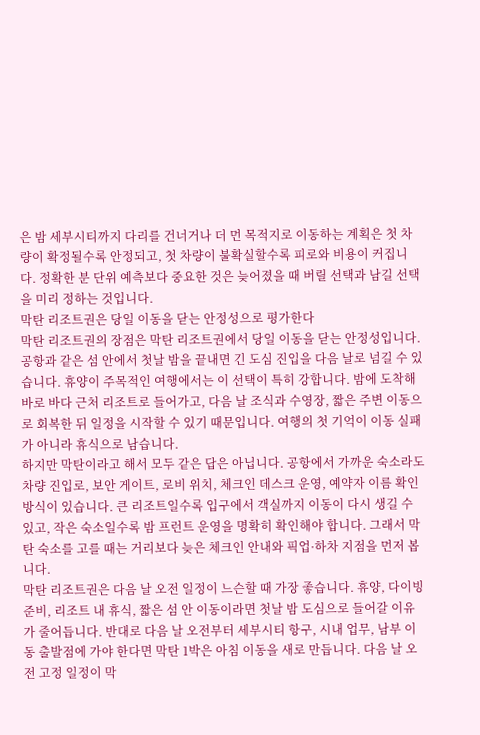은 밤 세부시티까지 다리를 건너거나 더 먼 목적지로 이동하는 계획은 첫 차량이 확정될수록 안정되고, 첫 차량이 불확실할수록 피로와 비용이 커집니다. 정확한 분 단위 예측보다 중요한 것은 늦어졌을 때 버릴 선택과 남길 선택을 미리 정하는 것입니다.
막탄 리조트권은 당일 이동을 닫는 안정성으로 평가한다
막탄 리조트권의 장점은 막탄 리조트권에서 당일 이동을 닫는 안정성입니다. 공항과 같은 섬 안에서 첫날 밤을 끝내면 긴 도심 진입을 다음 날로 넘길 수 있습니다. 휴양이 주목적인 여행에서는 이 선택이 특히 강합니다. 밤에 도착해 바로 바다 근처 리조트로 들어가고, 다음 날 조식과 수영장, 짧은 주변 이동으로 회복한 뒤 일정을 시작할 수 있기 때문입니다. 여행의 첫 기억이 이동 실패가 아니라 휴식으로 남습니다.
하지만 막탄이라고 해서 모두 같은 답은 아닙니다. 공항에서 가까운 숙소라도 차량 진입로, 보안 게이트, 로비 위치, 체크인 데스크 운영, 예약자 이름 확인 방식이 있습니다. 큰 리조트일수록 입구에서 객실까지 이동이 다시 생길 수 있고, 작은 숙소일수록 밤 프런트 운영을 명확히 확인해야 합니다. 그래서 막탄 숙소를 고를 때는 거리보다 늦은 체크인 안내와 픽업·하차 지점을 먼저 봅니다.
막탄 리조트권은 다음 날 오전 일정이 느슨할 때 가장 좋습니다. 휴양, 다이빙 준비, 리조트 내 휴식, 짧은 섬 안 이동이라면 첫날 밤 도심으로 들어갈 이유가 줄어듭니다. 반대로 다음 날 오전부터 세부시티 항구, 시내 업무, 남부 이동 출발점에 가야 한다면 막탄 1박은 아침 이동을 새로 만듭니다. 다음 날 오전 고정 일정이 막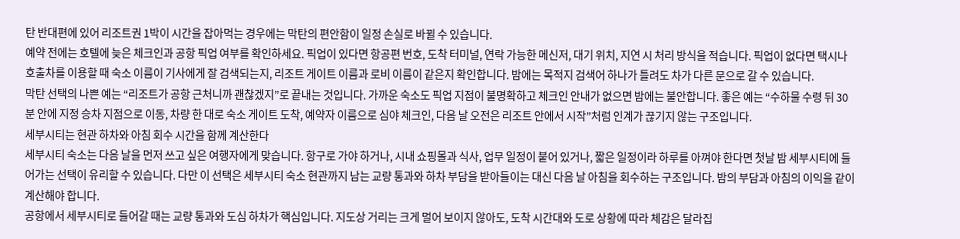탄 반대편에 있어 리조트권 1박이 시간을 잡아먹는 경우에는 막탄의 편안함이 일정 손실로 바뀔 수 있습니다.
예약 전에는 호텔에 늦은 체크인과 공항 픽업 여부를 확인하세요. 픽업이 있다면 항공편 번호, 도착 터미널, 연락 가능한 메신저, 대기 위치, 지연 시 처리 방식을 적습니다. 픽업이 없다면 택시나 호출차를 이용할 때 숙소 이름이 기사에게 잘 검색되는지, 리조트 게이트 이름과 로비 이름이 같은지 확인합니다. 밤에는 목적지 검색어 하나가 틀려도 차가 다른 문으로 갈 수 있습니다.
막탄 선택의 나쁜 예는 “리조트가 공항 근처니까 괜찮겠지”로 끝내는 것입니다. 가까운 숙소도 픽업 지점이 불명확하고 체크인 안내가 없으면 밤에는 불안합니다. 좋은 예는 “수하물 수령 뒤 30분 안에 지정 승차 지점으로 이동, 차량 한 대로 숙소 게이트 도착, 예약자 이름으로 심야 체크인, 다음 날 오전은 리조트 안에서 시작”처럼 인계가 끊기지 않는 구조입니다.
세부시티는 현관 하차와 아침 회수 시간을 함께 계산한다
세부시티 숙소는 다음 날을 먼저 쓰고 싶은 여행자에게 맞습니다. 항구로 가야 하거나, 시내 쇼핑몰과 식사, 업무 일정이 붙어 있거나, 짧은 일정이라 하루를 아껴야 한다면 첫날 밤 세부시티에 들어가는 선택이 유리할 수 있습니다. 다만 이 선택은 세부시티 숙소 현관까지 남는 교량 통과와 하차 부담을 받아들이는 대신 다음 날 아침을 회수하는 구조입니다. 밤의 부담과 아침의 이익을 같이 계산해야 합니다.
공항에서 세부시티로 들어갈 때는 교량 통과와 도심 하차가 핵심입니다. 지도상 거리는 크게 멀어 보이지 않아도, 도착 시간대와 도로 상황에 따라 체감은 달라집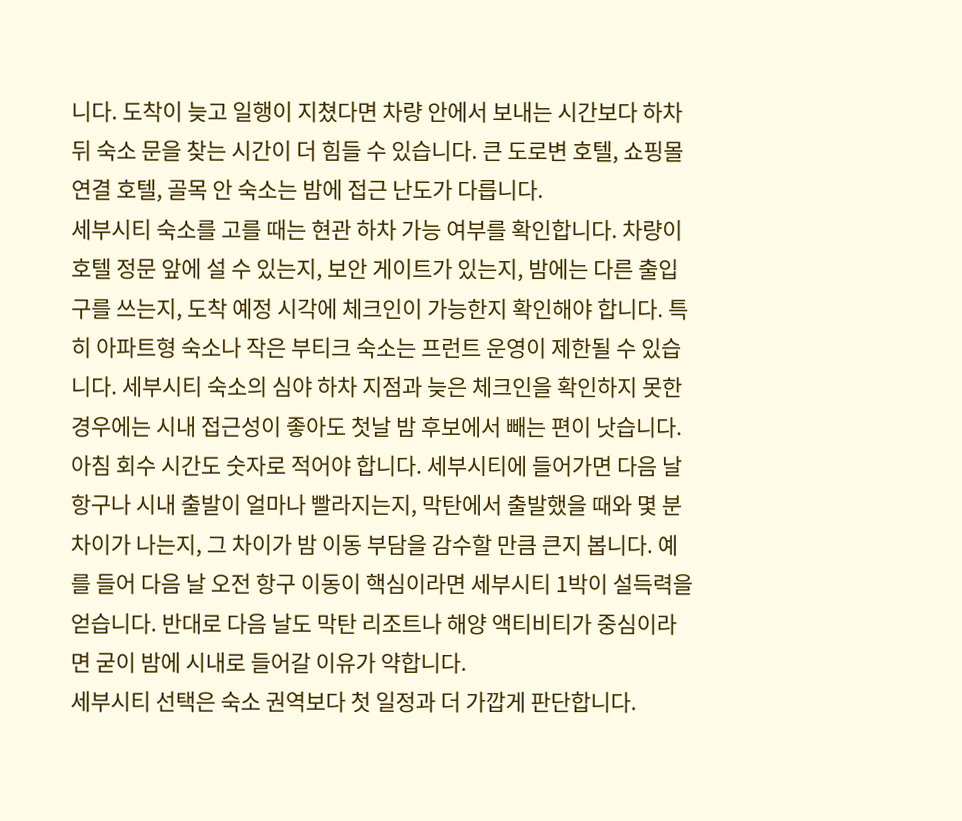니다. 도착이 늦고 일행이 지쳤다면 차량 안에서 보내는 시간보다 하차 뒤 숙소 문을 찾는 시간이 더 힘들 수 있습니다. 큰 도로변 호텔, 쇼핑몰 연결 호텔, 골목 안 숙소는 밤에 접근 난도가 다릅니다.
세부시티 숙소를 고를 때는 현관 하차 가능 여부를 확인합니다. 차량이 호텔 정문 앞에 설 수 있는지, 보안 게이트가 있는지, 밤에는 다른 출입구를 쓰는지, 도착 예정 시각에 체크인이 가능한지 확인해야 합니다. 특히 아파트형 숙소나 작은 부티크 숙소는 프런트 운영이 제한될 수 있습니다. 세부시티 숙소의 심야 하차 지점과 늦은 체크인을 확인하지 못한 경우에는 시내 접근성이 좋아도 첫날 밤 후보에서 빼는 편이 낫습니다.
아침 회수 시간도 숫자로 적어야 합니다. 세부시티에 들어가면 다음 날 항구나 시내 출발이 얼마나 빨라지는지, 막탄에서 출발했을 때와 몇 분 차이가 나는지, 그 차이가 밤 이동 부담을 감수할 만큼 큰지 봅니다. 예를 들어 다음 날 오전 항구 이동이 핵심이라면 세부시티 1박이 설득력을 얻습니다. 반대로 다음 날도 막탄 리조트나 해양 액티비티가 중심이라면 굳이 밤에 시내로 들어갈 이유가 약합니다.
세부시티 선택은 숙소 권역보다 첫 일정과 더 가깝게 판단합니다.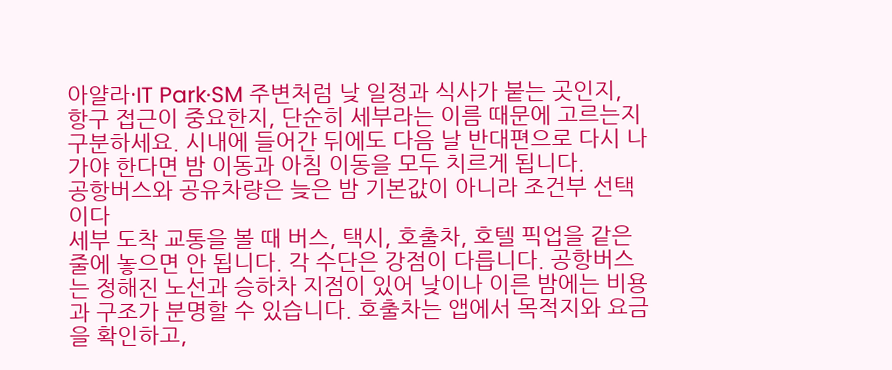아얄라·IT Park·SM 주변처럼 낮 일정과 식사가 붙는 곳인지, 항구 접근이 중요한지, 단순히 세부라는 이름 때문에 고르는지 구분하세요. 시내에 들어간 뒤에도 다음 날 반대편으로 다시 나가야 한다면 밤 이동과 아침 이동을 모두 치르게 됩니다.
공항버스와 공유차량은 늦은 밤 기본값이 아니라 조건부 선택이다
세부 도착 교통을 볼 때 버스, 택시, 호출차, 호텔 픽업을 같은 줄에 놓으면 안 됩니다. 각 수단은 강점이 다릅니다. 공항버스는 정해진 노선과 승하차 지점이 있어 낮이나 이른 밤에는 비용과 구조가 분명할 수 있습니다. 호출차는 앱에서 목적지와 요금을 확인하고,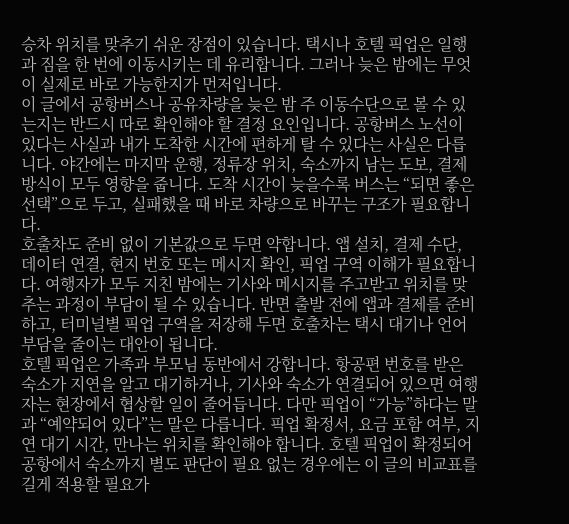승차 위치를 맞추기 쉬운 장점이 있습니다. 택시나 호텔 픽업은 일행과 짐을 한 번에 이동시키는 데 유리합니다. 그러나 늦은 밤에는 무엇이 실제로 바로 가능한지가 먼저입니다.
이 글에서 공항버스나 공유차량을 늦은 밤 주 이동수단으로 볼 수 있는지는 반드시 따로 확인해야 할 결정 요인입니다. 공항버스 노선이 있다는 사실과 내가 도착한 시간에 편하게 탈 수 있다는 사실은 다릅니다. 야간에는 마지막 운행, 정류장 위치, 숙소까지 남는 도보, 결제 방식이 모두 영향을 줍니다. 도착 시간이 늦을수록 버스는 “되면 좋은 선택”으로 두고, 실패했을 때 바로 차량으로 바꾸는 구조가 필요합니다.
호출차도 준비 없이 기본값으로 두면 약합니다. 앱 설치, 결제 수단, 데이터 연결, 현지 번호 또는 메시지 확인, 픽업 구역 이해가 필요합니다. 여행자가 모두 지친 밤에는 기사와 메시지를 주고받고 위치를 맞추는 과정이 부담이 될 수 있습니다. 반면 출발 전에 앱과 결제를 준비하고, 터미널별 픽업 구역을 저장해 두면 호출차는 택시 대기나 언어 부담을 줄이는 대안이 됩니다.
호텔 픽업은 가족과 부모님 동반에서 강합니다. 항공편 번호를 받은 숙소가 지연을 알고 대기하거나, 기사와 숙소가 연결되어 있으면 여행자는 현장에서 협상할 일이 줄어듭니다. 다만 픽업이 “가능”하다는 말과 “예약되어 있다”는 말은 다릅니다. 픽업 확정서, 요금 포함 여부, 지연 대기 시간, 만나는 위치를 확인해야 합니다. 호텔 픽업이 확정되어 공항에서 숙소까지 별도 판단이 필요 없는 경우에는 이 글의 비교표를 길게 적용할 필요가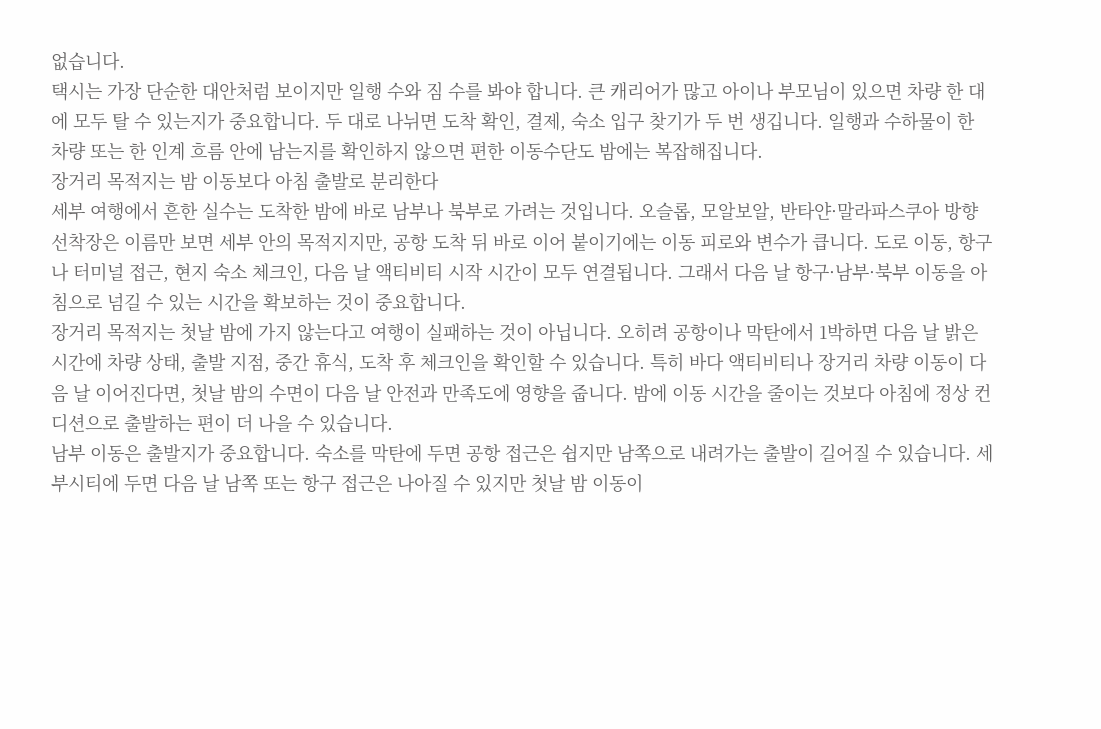없습니다.
택시는 가장 단순한 대안처럼 보이지만 일행 수와 짐 수를 봐야 합니다. 큰 캐리어가 많고 아이나 부모님이 있으면 차량 한 대에 모두 탈 수 있는지가 중요합니다. 두 대로 나뉘면 도착 확인, 결제, 숙소 입구 찾기가 두 번 생깁니다. 일행과 수하물이 한 차량 또는 한 인계 흐름 안에 남는지를 확인하지 않으면 편한 이동수단도 밤에는 복잡해집니다.
장거리 목적지는 밤 이동보다 아침 출발로 분리한다
세부 여행에서 흔한 실수는 도착한 밤에 바로 남부나 북부로 가려는 것입니다. 오슬롭, 모알보알, 반타얀·말라파스쿠아 방향 선착장은 이름만 보면 세부 안의 목적지지만, 공항 도착 뒤 바로 이어 붙이기에는 이동 피로와 변수가 큽니다. 도로 이동, 항구나 터미널 접근, 현지 숙소 체크인, 다음 날 액티비티 시작 시간이 모두 연결됩니다. 그래서 다음 날 항구·남부·북부 이동을 아침으로 넘길 수 있는 시간을 확보하는 것이 중요합니다.
장거리 목적지는 첫날 밤에 가지 않는다고 여행이 실패하는 것이 아닙니다. 오히려 공항이나 막탄에서 1박하면 다음 날 밝은 시간에 차량 상태, 출발 지점, 중간 휴식, 도착 후 체크인을 확인할 수 있습니다. 특히 바다 액티비티나 장거리 차량 이동이 다음 날 이어진다면, 첫날 밤의 수면이 다음 날 안전과 만족도에 영향을 줍니다. 밤에 이동 시간을 줄이는 것보다 아침에 정상 컨디션으로 출발하는 편이 더 나을 수 있습니다.
남부 이동은 출발지가 중요합니다. 숙소를 막탄에 두면 공항 접근은 쉽지만 남쪽으로 내려가는 출발이 길어질 수 있습니다. 세부시티에 두면 다음 날 남쪽 또는 항구 접근은 나아질 수 있지만 첫날 밤 이동이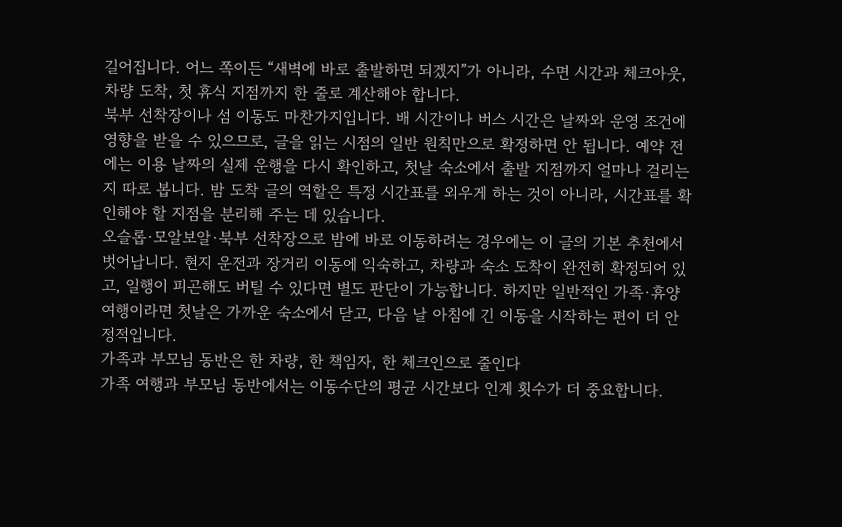길어집니다. 어느 쪽이든 “새벽에 바로 출발하면 되겠지”가 아니라, 수면 시간과 체크아웃, 차량 도착, 첫 휴식 지점까지 한 줄로 계산해야 합니다.
북부 선착장이나 섬 이동도 마찬가지입니다. 배 시간이나 버스 시간은 날짜와 운영 조건에 영향을 받을 수 있으므로, 글을 읽는 시점의 일반 원칙만으로 확정하면 안 됩니다. 예약 전에는 이용 날짜의 실제 운행을 다시 확인하고, 첫날 숙소에서 출발 지점까지 얼마나 걸리는지 따로 봅니다. 밤 도착 글의 역할은 특정 시간표를 외우게 하는 것이 아니라, 시간표를 확인해야 할 지점을 분리해 주는 데 있습니다.
오슬롭·모알보알·북부 선착장으로 밤에 바로 이동하려는 경우에는 이 글의 기본 추천에서 벗어납니다. 현지 운전과 장거리 이동에 익숙하고, 차량과 숙소 도착이 완전히 확정되어 있고, 일행이 피곤해도 버틸 수 있다면 별도 판단이 가능합니다. 하지만 일반적인 가족·휴양 여행이라면 첫날은 가까운 숙소에서 닫고, 다음 날 아침에 긴 이동을 시작하는 편이 더 안정적입니다.
가족과 부모님 동반은 한 차량, 한 책임자, 한 체크인으로 줄인다
가족 여행과 부모님 동반에서는 이동수단의 평균 시간보다 인계 횟수가 더 중요합니다.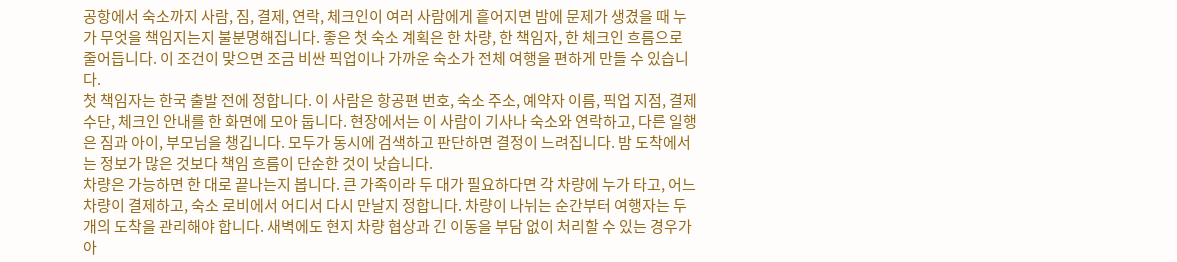공항에서 숙소까지 사람, 짐, 결제, 연락, 체크인이 여러 사람에게 흩어지면 밤에 문제가 생겼을 때 누가 무엇을 책임지는지 불분명해집니다. 좋은 첫 숙소 계획은 한 차량, 한 책임자, 한 체크인 흐름으로 줄어듭니다. 이 조건이 맞으면 조금 비싼 픽업이나 가까운 숙소가 전체 여행을 편하게 만들 수 있습니다.
첫 책임자는 한국 출발 전에 정합니다. 이 사람은 항공편 번호, 숙소 주소, 예약자 이름, 픽업 지점, 결제 수단, 체크인 안내를 한 화면에 모아 둡니다. 현장에서는 이 사람이 기사나 숙소와 연락하고, 다른 일행은 짐과 아이, 부모님을 챙깁니다. 모두가 동시에 검색하고 판단하면 결정이 느려집니다. 밤 도착에서는 정보가 많은 것보다 책임 흐름이 단순한 것이 낫습니다.
차량은 가능하면 한 대로 끝나는지 봅니다. 큰 가족이라 두 대가 필요하다면 각 차량에 누가 타고, 어느 차량이 결제하고, 숙소 로비에서 어디서 다시 만날지 정합니다. 차량이 나뉘는 순간부터 여행자는 두 개의 도착을 관리해야 합니다. 새벽에도 현지 차량 협상과 긴 이동을 부담 없이 처리할 수 있는 경우가 아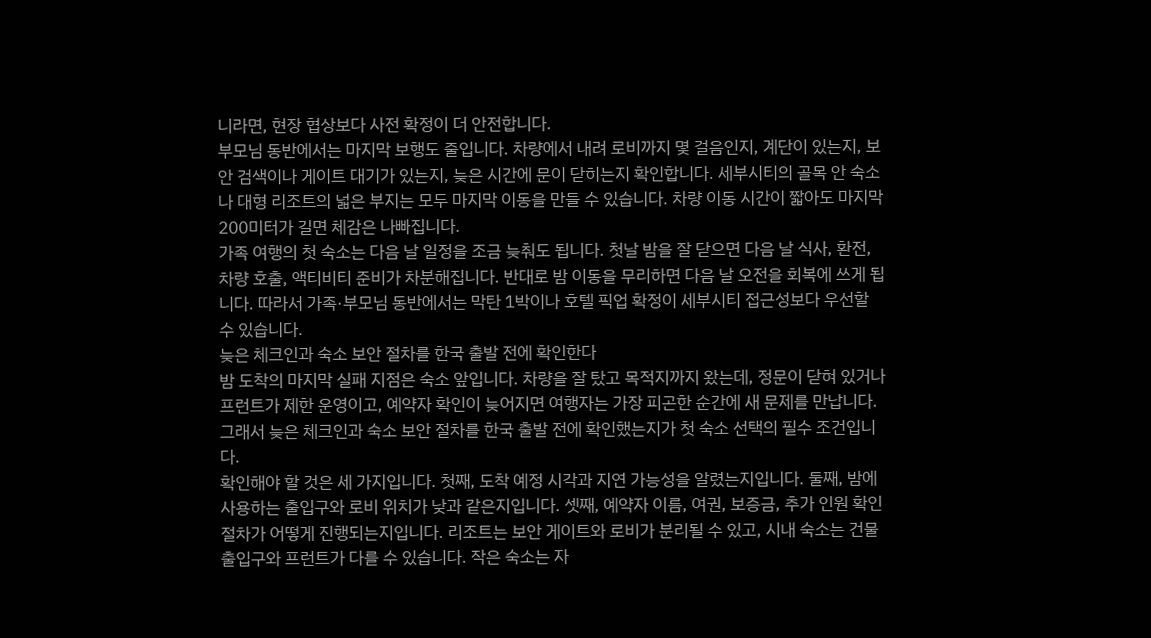니라면, 현장 협상보다 사전 확정이 더 안전합니다.
부모님 동반에서는 마지막 보행도 줄입니다. 차량에서 내려 로비까지 몇 걸음인지, 계단이 있는지, 보안 검색이나 게이트 대기가 있는지, 늦은 시간에 문이 닫히는지 확인합니다. 세부시티의 골목 안 숙소나 대형 리조트의 넓은 부지는 모두 마지막 이동을 만들 수 있습니다. 차량 이동 시간이 짧아도 마지막 200미터가 길면 체감은 나빠집니다.
가족 여행의 첫 숙소는 다음 날 일정을 조금 늦춰도 됩니다. 첫날 밤을 잘 닫으면 다음 날 식사, 환전, 차량 호출, 액티비티 준비가 차분해집니다. 반대로 밤 이동을 무리하면 다음 날 오전을 회복에 쓰게 됩니다. 따라서 가족·부모님 동반에서는 막탄 1박이나 호텔 픽업 확정이 세부시티 접근성보다 우선할 수 있습니다.
늦은 체크인과 숙소 보안 절차를 한국 출발 전에 확인한다
밤 도착의 마지막 실패 지점은 숙소 앞입니다. 차량을 잘 탔고 목적지까지 왔는데, 정문이 닫혀 있거나 프런트가 제한 운영이고, 예약자 확인이 늦어지면 여행자는 가장 피곤한 순간에 새 문제를 만납니다. 그래서 늦은 체크인과 숙소 보안 절차를 한국 출발 전에 확인했는지가 첫 숙소 선택의 필수 조건입니다.
확인해야 할 것은 세 가지입니다. 첫째, 도착 예정 시각과 지연 가능성을 알렸는지입니다. 둘째, 밤에 사용하는 출입구와 로비 위치가 낮과 같은지입니다. 셋째, 예약자 이름, 여권, 보증금, 추가 인원 확인 절차가 어떻게 진행되는지입니다. 리조트는 보안 게이트와 로비가 분리될 수 있고, 시내 숙소는 건물 출입구와 프런트가 다를 수 있습니다. 작은 숙소는 자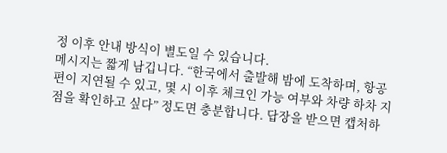정 이후 안내 방식이 별도일 수 있습니다.
메시지는 짧게 남깁니다. “한국에서 출발해 밤에 도착하며, 항공편이 지연될 수 있고, 몇 시 이후 체크인 가능 여부와 차량 하차 지점을 확인하고 싶다” 정도면 충분합니다. 답장을 받으면 캡처하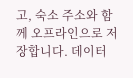고, 숙소 주소와 함께 오프라인으로 저장합니다. 데이터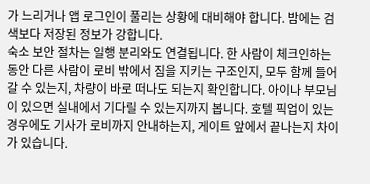가 느리거나 앱 로그인이 풀리는 상황에 대비해야 합니다. 밤에는 검색보다 저장된 정보가 강합니다.
숙소 보안 절차는 일행 분리와도 연결됩니다. 한 사람이 체크인하는 동안 다른 사람이 로비 밖에서 짐을 지키는 구조인지, 모두 함께 들어갈 수 있는지, 차량이 바로 떠나도 되는지 확인합니다. 아이나 부모님이 있으면 실내에서 기다릴 수 있는지까지 봅니다. 호텔 픽업이 있는 경우에도 기사가 로비까지 안내하는지, 게이트 앞에서 끝나는지 차이가 있습니다.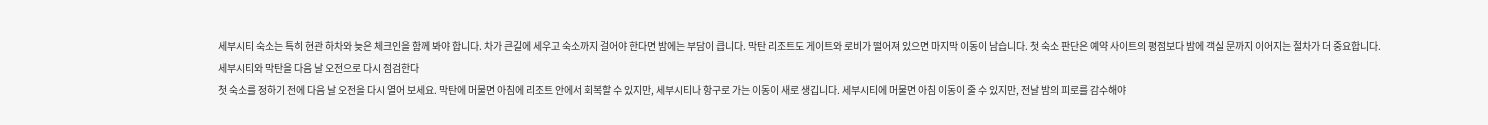세부시티 숙소는 특히 현관 하차와 늦은 체크인을 함께 봐야 합니다. 차가 큰길에 세우고 숙소까지 걸어야 한다면 밤에는 부담이 큽니다. 막탄 리조트도 게이트와 로비가 떨어져 있으면 마지막 이동이 남습니다. 첫 숙소 판단은 예약 사이트의 평점보다 밤에 객실 문까지 이어지는 절차가 더 중요합니다.
세부시티와 막탄을 다음 날 오전으로 다시 점검한다
첫 숙소를 정하기 전에 다음 날 오전을 다시 열어 보세요. 막탄에 머물면 아침에 리조트 안에서 회복할 수 있지만, 세부시티나 항구로 가는 이동이 새로 생깁니다. 세부시티에 머물면 아침 이동이 줄 수 있지만, 전날 밤의 피로를 감수해야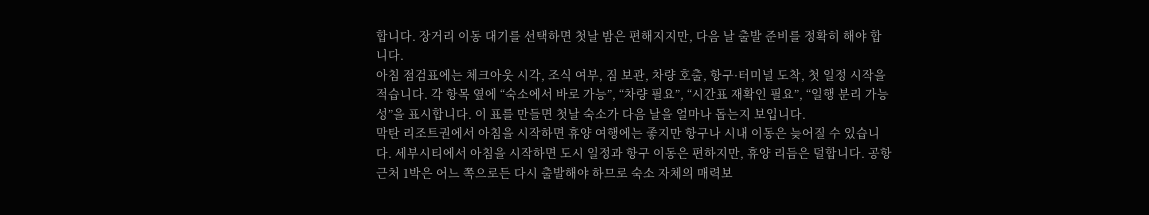합니다. 장거리 이동 대기를 선택하면 첫날 밤은 편해지지만, 다음 날 출발 준비를 정확히 해야 합니다.
아침 점검표에는 체크아웃 시각, 조식 여부, 짐 보관, 차량 호출, 항구·터미널 도착, 첫 일정 시작을 적습니다. 각 항목 옆에 “숙소에서 바로 가능”, “차량 필요”, “시간표 재확인 필요”, “일행 분리 가능성”을 표시합니다. 이 표를 만들면 첫날 숙소가 다음 날을 얼마나 돕는지 보입니다.
막탄 리조트권에서 아침을 시작하면 휴양 여행에는 좋지만 항구나 시내 이동은 늦어질 수 있습니다. 세부시티에서 아침을 시작하면 도시 일정과 항구 이동은 편하지만, 휴양 리듬은 덜합니다. 공항 근처 1박은 어느 쪽으로든 다시 출발해야 하므로 숙소 자체의 매력보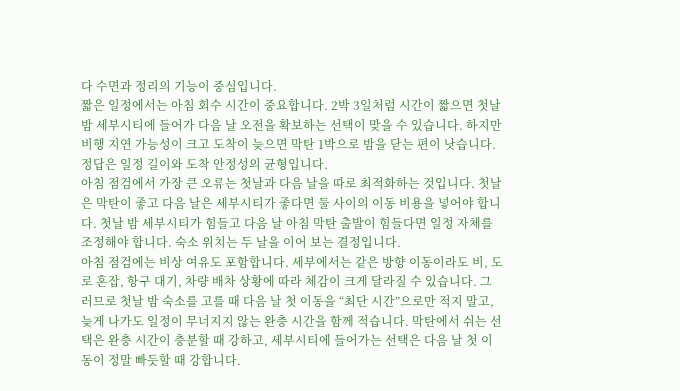다 수면과 정리의 기능이 중심입니다.
짧은 일정에서는 아침 회수 시간이 중요합니다. 2박 3일처럼 시간이 짧으면 첫날 밤 세부시티에 들어가 다음 날 오전을 확보하는 선택이 맞을 수 있습니다. 하지만 비행 지연 가능성이 크고 도착이 늦으면 막탄 1박으로 밤을 닫는 편이 낫습니다. 정답은 일정 길이와 도착 안정성의 균형입니다.
아침 점검에서 가장 큰 오류는 첫날과 다음 날을 따로 최적화하는 것입니다. 첫날은 막탄이 좋고 다음 날은 세부시티가 좋다면 둘 사이의 이동 비용을 넣어야 합니다. 첫날 밤 세부시티가 힘들고 다음 날 아침 막탄 출발이 힘들다면 일정 자체를 조정해야 합니다. 숙소 위치는 두 날을 이어 보는 결정입니다.
아침 점검에는 비상 여유도 포함합니다. 세부에서는 같은 방향 이동이라도 비, 도로 혼잡, 항구 대기, 차량 배차 상황에 따라 체감이 크게 달라질 수 있습니다. 그러므로 첫날 밤 숙소를 고를 때 다음 날 첫 이동을 “최단 시간”으로만 적지 말고, 늦게 나가도 일정이 무너지지 않는 완충 시간을 함께 적습니다. 막탄에서 쉬는 선택은 완충 시간이 충분할 때 강하고, 세부시티에 들어가는 선택은 다음 날 첫 이동이 정말 빠듯할 때 강합니다.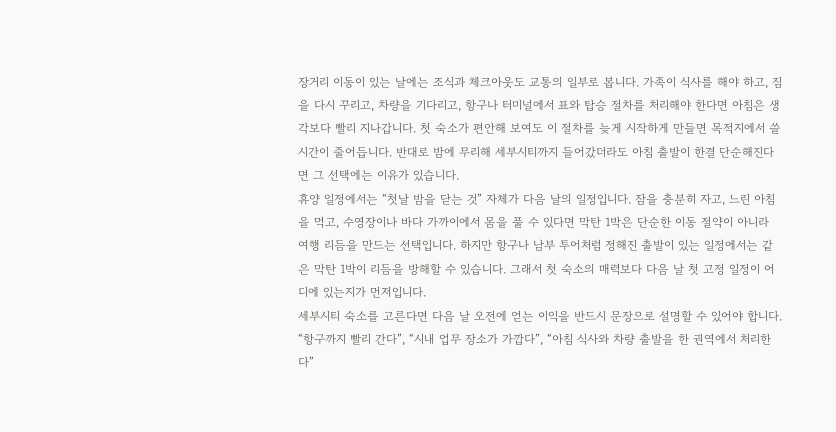장거리 이동이 있는 날에는 조식과 체크아웃도 교통의 일부로 봅니다. 가족이 식사를 해야 하고, 짐을 다시 꾸리고, 차량을 기다리고, 항구나 터미널에서 표와 탑승 절차를 처리해야 한다면 아침은 생각보다 빨리 지나갑니다. 첫 숙소가 편안해 보여도 이 절차를 늦게 시작하게 만들면 목적지에서 쓸 시간이 줄어듭니다. 반대로 밤에 무리해 세부시티까지 들어갔더라도 아침 출발이 한결 단순해진다면 그 선택에는 이유가 있습니다.
휴양 일정에서는 “첫날 밤을 닫는 것” 자체가 다음 날의 일정입니다. 잠을 충분히 자고, 느린 아침을 먹고, 수영장이나 바다 가까이에서 몸을 풀 수 있다면 막탄 1박은 단순한 이동 절약이 아니라 여행 리듬을 만드는 선택입니다. 하지만 항구나 남부 투어처럼 정해진 출발이 있는 일정에서는 같은 막탄 1박이 리듬을 방해할 수 있습니다. 그래서 첫 숙소의 매력보다 다음 날 첫 고정 일정이 어디에 있는지가 먼저입니다.
세부시티 숙소를 고른다면 다음 날 오전에 얻는 이익을 반드시 문장으로 설명할 수 있어야 합니다. “항구까지 빨리 간다”, “시내 업무 장소가 가깝다”, “아침 식사와 차량 출발을 한 권역에서 처리한다”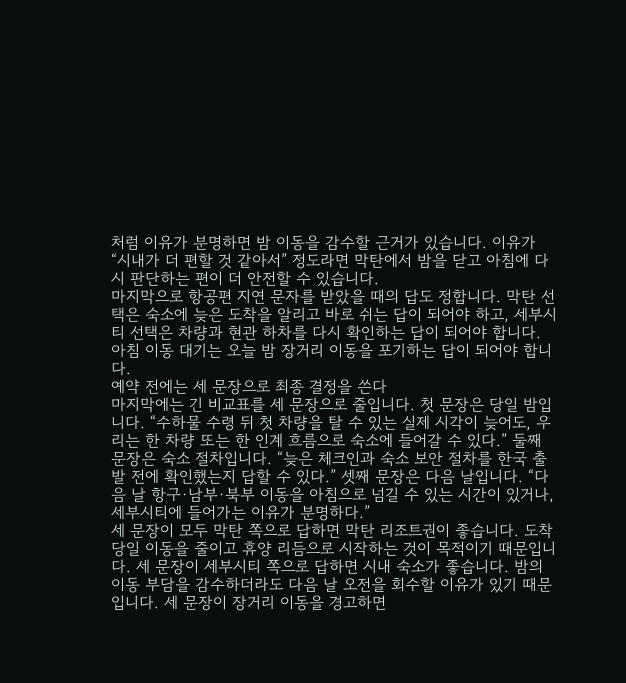처럼 이유가 분명하면 밤 이동을 감수할 근거가 있습니다. 이유가 “시내가 더 편할 것 같아서” 정도라면 막탄에서 밤을 닫고 아침에 다시 판단하는 편이 더 안전할 수 있습니다.
마지막으로 항공편 지연 문자를 받았을 때의 답도 정합니다. 막탄 선택은 숙소에 늦은 도착을 알리고 바로 쉬는 답이 되어야 하고, 세부시티 선택은 차량과 현관 하차를 다시 확인하는 답이 되어야 합니다. 아침 이동 대기는 오늘 밤 장거리 이동을 포기하는 답이 되어야 합니다.
예약 전에는 세 문장으로 최종 결정을 쓴다
마지막에는 긴 비교표를 세 문장으로 줄입니다. 첫 문장은 당일 밤입니다. “수하물 수령 뒤 첫 차량을 탈 수 있는 실제 시각이 늦어도, 우리는 한 차량 또는 한 인계 흐름으로 숙소에 들어갈 수 있다.” 둘째 문장은 숙소 절차입니다. “늦은 체크인과 숙소 보안 절차를 한국 출발 전에 확인했는지 답할 수 있다.” 셋째 문장은 다음 날입니다. “다음 날 항구·남부·북부 이동을 아침으로 넘길 수 있는 시간이 있거나, 세부시티에 들어가는 이유가 분명하다.”
세 문장이 모두 막탄 쪽으로 답하면 막탄 리조트권이 좋습니다. 도착 당일 이동을 줄이고 휴양 리듬으로 시작하는 것이 목적이기 때문입니다. 세 문장이 세부시티 쪽으로 답하면 시내 숙소가 좋습니다. 밤의 이동 부담을 감수하더라도 다음 날 오전을 회수할 이유가 있기 때문입니다. 세 문장이 장거리 이동을 경고하면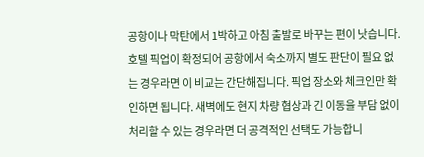공항이나 막탄에서 1박하고 아침 출발로 바꾸는 편이 낫습니다.
호텔 픽업이 확정되어 공항에서 숙소까지 별도 판단이 필요 없는 경우라면 이 비교는 간단해집니다. 픽업 장소와 체크인만 확인하면 됩니다. 새벽에도 현지 차량 협상과 긴 이동을 부담 없이 처리할 수 있는 경우라면 더 공격적인 선택도 가능합니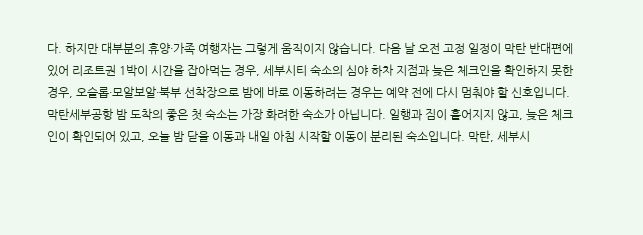다. 하지만 대부분의 휴양·가족 여행자는 그렇게 움직이지 않습니다. 다음 날 오전 고정 일정이 막탄 반대편에 있어 리조트권 1박이 시간을 잡아먹는 경우, 세부시티 숙소의 심야 하차 지점과 늦은 체크인을 확인하지 못한 경우, 오슬롭·모알보알·북부 선착장으로 밤에 바로 이동하려는 경우는 예약 전에 다시 멈춰야 할 신호입니다.
막탄세부공항 밤 도착의 좋은 첫 숙소는 가장 화려한 숙소가 아닙니다. 일행과 짐이 흩어지지 않고, 늦은 체크인이 확인되어 있고, 오늘 밤 닫을 이동과 내일 아침 시작할 이동이 분리된 숙소입니다. 막탄, 세부시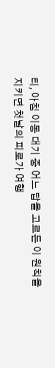티, 아침 이동 대기 중 어느 답을 고르든 이 원칙을 지키면 첫날의 피로가 여행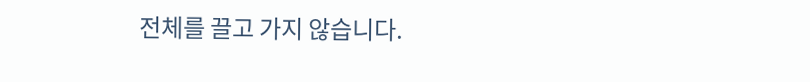전체를 끌고 가지 않습니다.